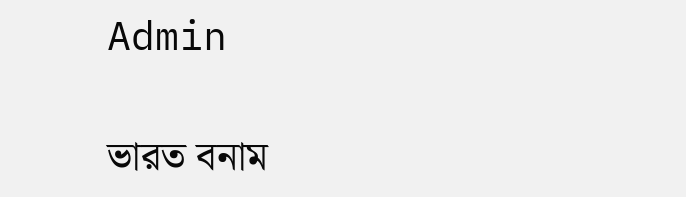Admin

ভারত বনাম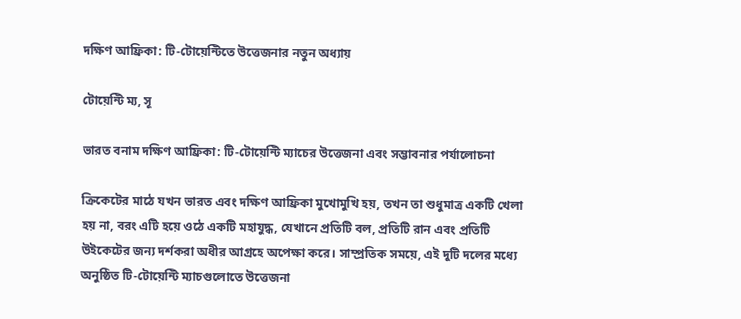দক্ষিণ আফ্রিকা: টি-টোয়েন্টিতে উত্তেজনার নতুন অধ্যায়

টোয়েন্টি ম্য, সূ

ভারত বনাম দক্ষিণ আফ্রিকা: টি-টোয়েন্টি ম্যাচের উত্তেজনা এবং সম্ভাবনার পর্যালোচনা

ক্রিকেটের মাঠে যখন ভারত এবং দক্ষিণ আফ্রিকা মুখোমুখি হয়, তখন তা শুধুমাত্র একটি খেলা হয় না, বরং এটি হয়ে ওঠে একটি মহাযুদ্ধ, যেখানে প্রতিটি বল, প্রতিটি রান এবং প্রতিটি উইকেটের জন্য দর্শকরা অধীর আগ্রহে অপেক্ষা করে। সাম্প্রতিক সময়ে, এই দুটি দলের মধ্যে অনুষ্ঠিত টি-টোয়েন্টি ম্যাচগুলোতে উত্তেজনা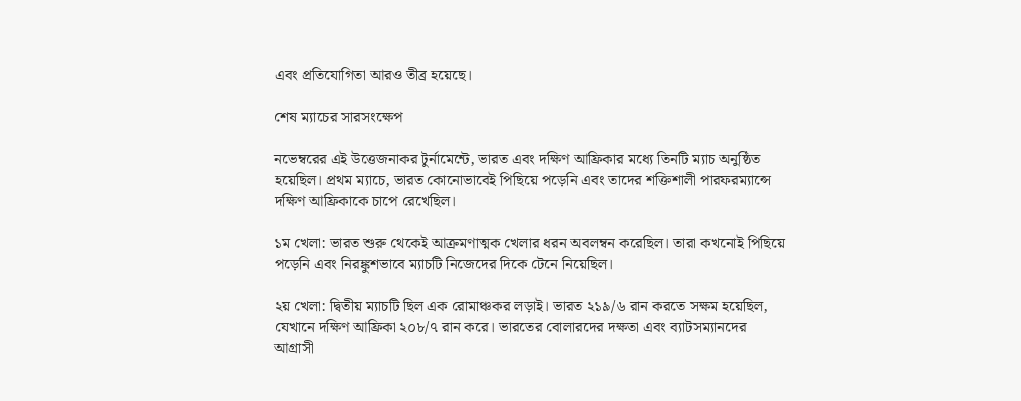এবং প্রতিযোগিতা আরও তীব্র হয়েছে।

শেষ ম্যাচের সারসংক্ষেপ

নভেম্বরের এই উত্তেজনাকর টুর্নামেন্টে, ভারত এবং দক্ষিণ আফ্রিকার মধ্যে তিনটি ম্যাচ অনুষ্ঠিত হয়েছিল। প্রথম ম্যাচে, ভারত কোনোভাবেই পিছিয়ে পড়েনি এবং তাদের শক্তিশালী পারফরম্যান্সে দক্ষিণ আফ্রিকাকে চাপে রেখেছিল।

১ম খেলা: ভারত শুরু থেকেই আক্রমণাত্মক খেলার ধরন অবলম্বন করেছিল। তারা কখনোই পিছিয়ে পড়েনি এবং নিরঙ্কুশভাবে ম্যাচটি নিজেদের দিকে টেনে নিয়েছিল।

২য় খেলা: দ্বিতীয় ম্যাচটি ছিল এক রোমাঞ্চকর লড়াই। ভারত ২১৯/৬ রান করতে সক্ষম হয়েছিল, যেখানে দক্ষিণ আফ্রিকা ২০৮/৭ রান করে। ভারতের বোলারদের দক্ষতা এবং ব্যাটসম্যানদের আগ্রাসী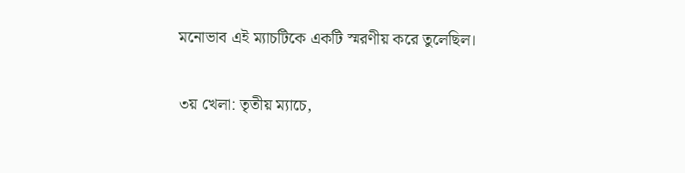মনোভাব এই ম্যাচটিকে একটি স্মরণীয় করে তুলেছিল।

৩য় খেলা: তৃতীয় ম্যাচে,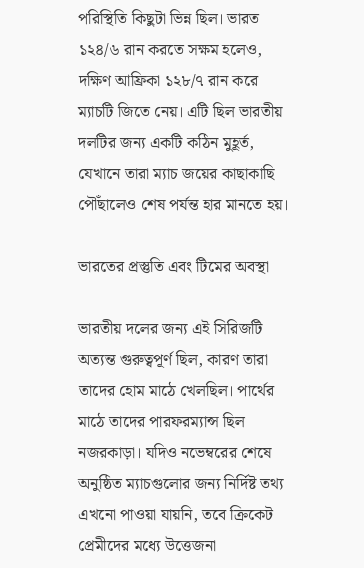পরিস্থিতি কিছুটা ভিন্ন ছিল। ভারত ১২৪/৬ রান করতে সক্ষম হলেও, দক্ষিণ আফ্রিকা ১২৮/৭ রান করে ম্যাচটি জিতে নেয়। এটি ছিল ভারতীয় দলটির জন্য একটি কঠিন মুহূর্ত, যেখানে তারা ম্যাচ জয়ের কাছাকাছি পৌঁছালেও শেষ পর্যন্ত হার মানতে হয়।

ভারতের প্রস্তুতি এবং টিমের অবস্থা

ভারতীয় দলের জন্য এই সিরিজটি অত্যন্ত গুরুত্বপূর্ণ ছিল, কারণ তারা তাদের হোম মাঠে খেলছিল। পার্থের মাঠে তাদের পারফরম্যান্স ছিল নজরকাড়া। যদিও নভেম্বরের শেষে অনুষ্ঠিত ম্যাচগুলোর জন্য নির্দিষ্ট তথ্য এখনো পাওয়া যায়নি, তবে ক্রিকেট প্রেমীদের মধ্যে উত্তেজনা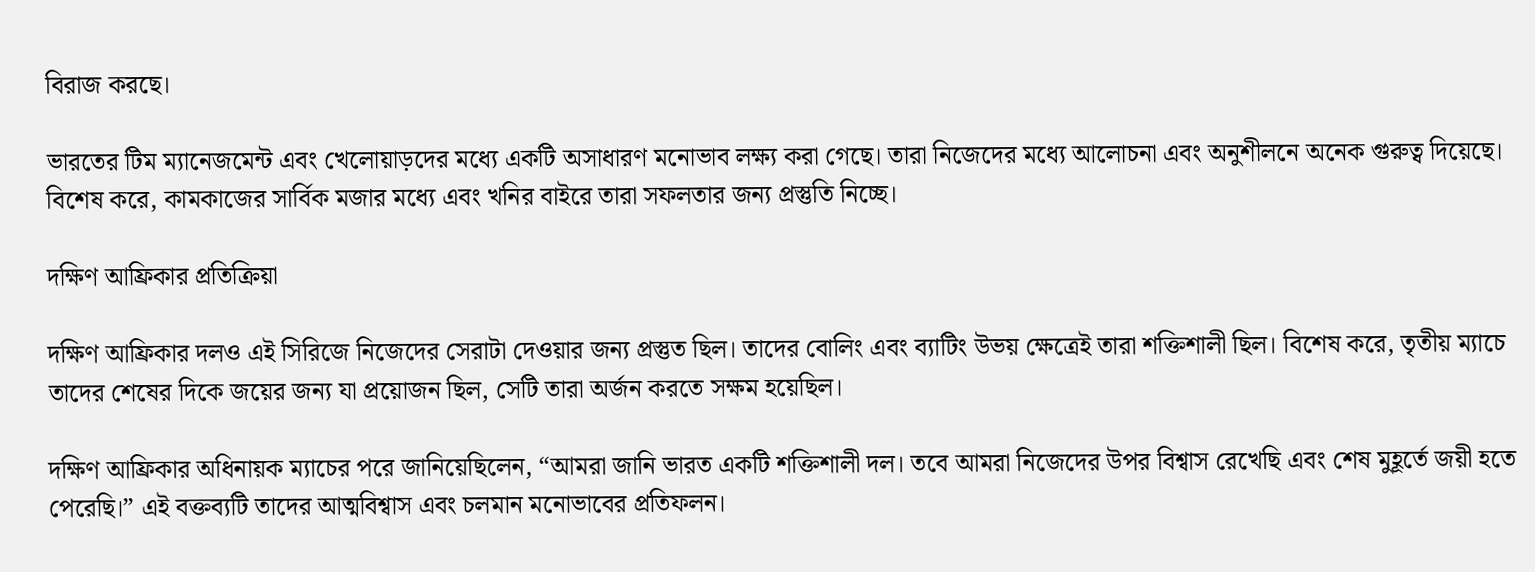বিরাজ করছে।

ভারতের টিম ম্যানেজমেন্ট এবং খেলোয়াড়দের মধ্যে একটি অসাধারণ মনোভাব লক্ষ্য করা গেছে। তারা নিজেদের মধ্যে আলোচনা এবং অনুশীলনে অনেক গুরুত্ব দিয়েছে। বিশেষ করে, কামকাজের সার্বিক মজার মধ্যে এবং খনির বাইরে তারা সফলতার জন্য প্রস্তুতি নিচ্ছে।

দক্ষিণ আফ্রিকার প্রতিক্রিয়া

দক্ষিণ আফ্রিকার দলও এই সিরিজে নিজেদের সেরাটা দেওয়ার জন্য প্রস্তুত ছিল। তাদের বোলিং এবং ব্যাটিং উভয় ক্ষেত্রেই তারা শক্তিশালী ছিল। বিশেষ করে, তৃতীয় ম্যাচে তাদের শেষের দিকে জয়ের জন্য যা প্রয়োজন ছিল, সেটি তারা অর্জন করতে সক্ষম হয়েছিল।

দক্ষিণ আফ্রিকার অধিনায়ক ম্যাচের পরে জানিয়েছিলেন, “আমরা জানি ভারত একটি শক্তিশালী দল। তবে আমরা নিজেদের উপর বিশ্বাস রেখেছি এবং শেষ মুহূর্তে জয়ী হতে পেরেছি।” এই বক্তব্যটি তাদের আত্মবিশ্বাস এবং চলমান মনোভাবের প্রতিফলন।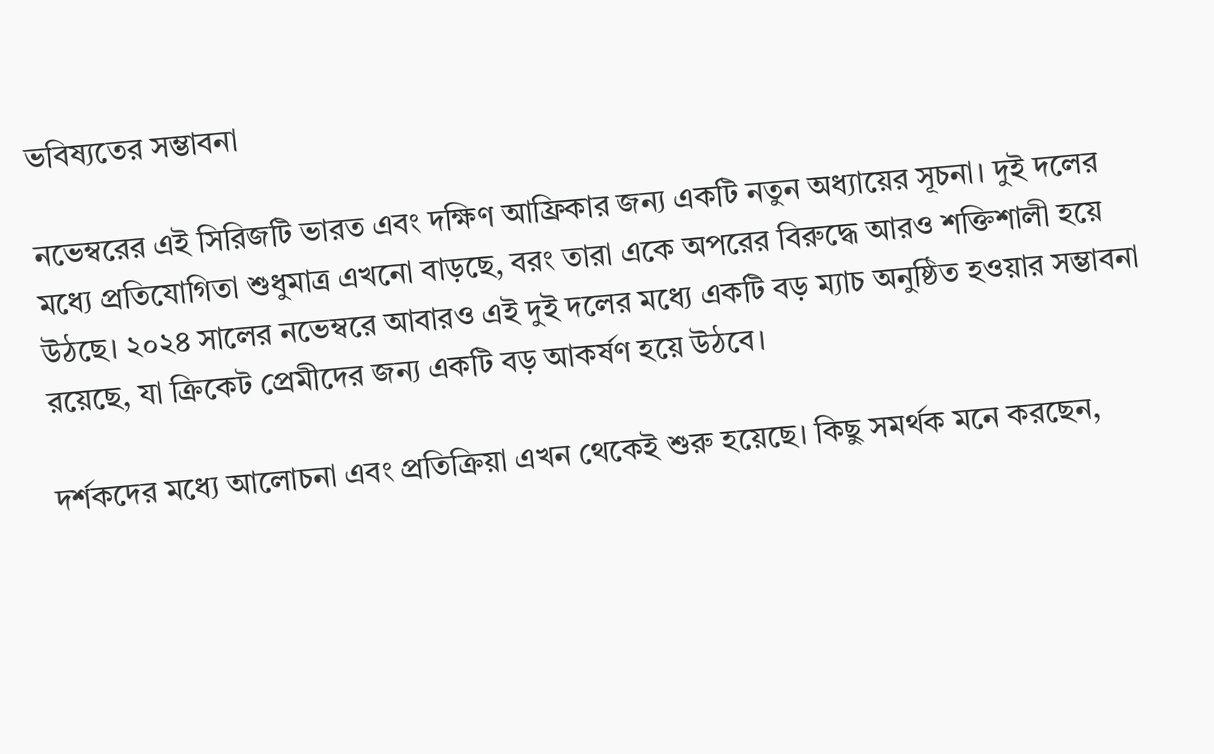ভবিষ্যতের সম্ভাবনা

নভেম্বরের এই সিরিজটি ভারত এবং দক্ষিণ আফ্রিকার জন্য একটি নতুন অধ্যায়ের সূচনা। দুই দলের মধ্যে প্রতিযোগিতা শুধুমাত্র এখনো বাড়ছে, বরং তারা একে অপরের বিরুদ্ধে আরও শক্তিশালী হয়ে উঠছে। ২০২৪ সালের নভেম্বরে আবারও এই দুই দলের মধ্যে একটি বড় ম্যাচ অনুষ্ঠিত হওয়ার সম্ভাবনা রয়েছে, যা ক্রিকেট প্রেমীদের জন্য একটি বড় আকর্ষণ হয়ে উঠবে।

দর্শকদের মধ্যে আলোচনা এবং প্রতিক্রিয়া এখন থেকেই শুরু হয়েছে। কিছু সমর্থক মনে করছেন,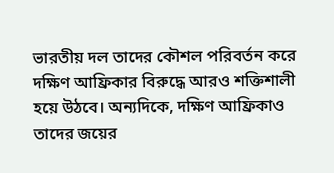ভারতীয় দল তাদের কৌশল পরিবর্তন করে দক্ষিণ আফ্রিকার বিরুদ্ধে আরও শক্তিশালী হয়ে উঠবে। অন্যদিকে, দক্ষিণ আফ্রিকাও তাদের জয়ের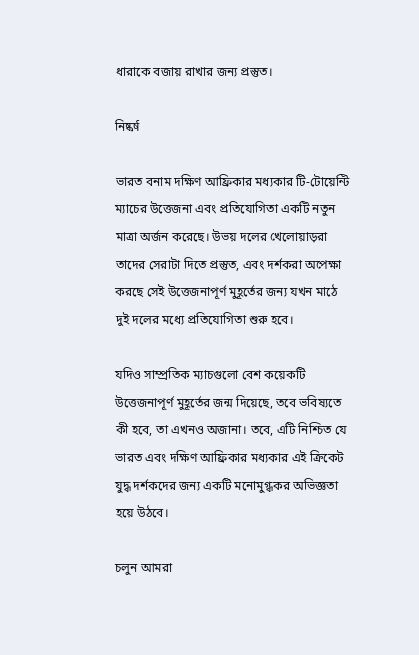ধারাকে বজায় রাখার জন্য প্রস্তুত।

নিষ্কर्ष

ভারত বনাম দক্ষিণ আফ্রিকার মধ্যকার টি-টোয়েন্টি ম্যাচের উত্তেজনা এবং প্রতিযোগিতা একটি নতুন মাত্রা অর্জন করেছে। উভয় দলের খেলোয়াড়রা তাদের সেরাটা দিতে প্রস্তুত, এবং দর্শকরা অপেক্ষা করছে সেই উত্তেজনাপূর্ণ মুহূর্তের জন্য যখন মাঠে দুই দলের মধ্যে প্রতিযোগিতা শুরু হবে।

যদিও সাম্প্রতিক ম্যাচগুলো বেশ কয়েকটি উত্তেজনাপূর্ণ মুহূর্তের জন্ম দিয়েছে, তবে ভবিষ্যতে কী হবে, তা এখনও অজানা। তবে, এটি নিশ্চিত যে ভারত এবং দক্ষিণ আফ্রিকার মধ্যকার এই ক্রিকেট যুদ্ধ দর্শকদের জন্য একটি মনোমুগ্ধকর অভিজ্ঞতা হয়ে উঠবে।

চলুন আমরা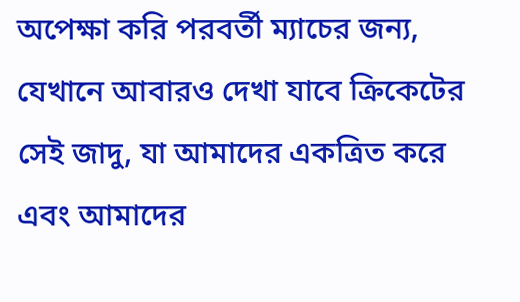অপেক্ষা করি পরবর্তী ম্যাচের জন্য, যেখানে আবারও দেখা যাবে ক্রিকেটের সেই জাদু, যা আমাদের একত্রিত করে এবং আমাদের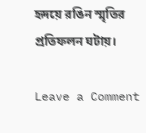হৃদয়ে রঙিন স্মৃতির প্রতিফলন ঘটায়।

Leave a Comment